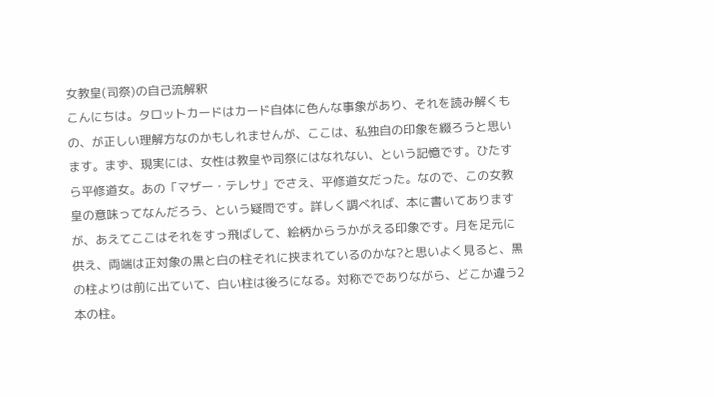女教皇(司祭)の自己流解釈
こんにちは。タロットカードはカード自体に色んな事象があり、それを読み解くもの、が正しい理解方なのかもしれませんが、ここは、私独自の印象を綴ろうと思います。まず、現実には、女性は教皇や司祭にはなれない、という記憶です。ひたすら平修道女。あの「マザー・テレサ」でさえ、平修道女だった。なので、この女教皇の意味ってなんだろう、という疑問です。詳しく調べれば、本に書いてありますが、あえてここはそれをすっ飛ばして、絵柄からうかがえる印象です。月を足元に供え、両端は正対象の黒と白の柱それに挟まれているのかな?と思いよく見ると、黒の柱よりは前に出ていて、白い柱は後ろになる。対称ででありながら、どこか違う2本の柱。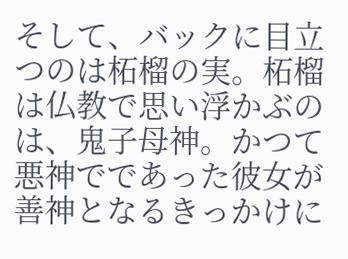そして、バックに目立つのは柘榴の実。柘榴は仏教で思い浮かぶのは、鬼子母神。かつて悪神でであった彼女が善神となるきっかけに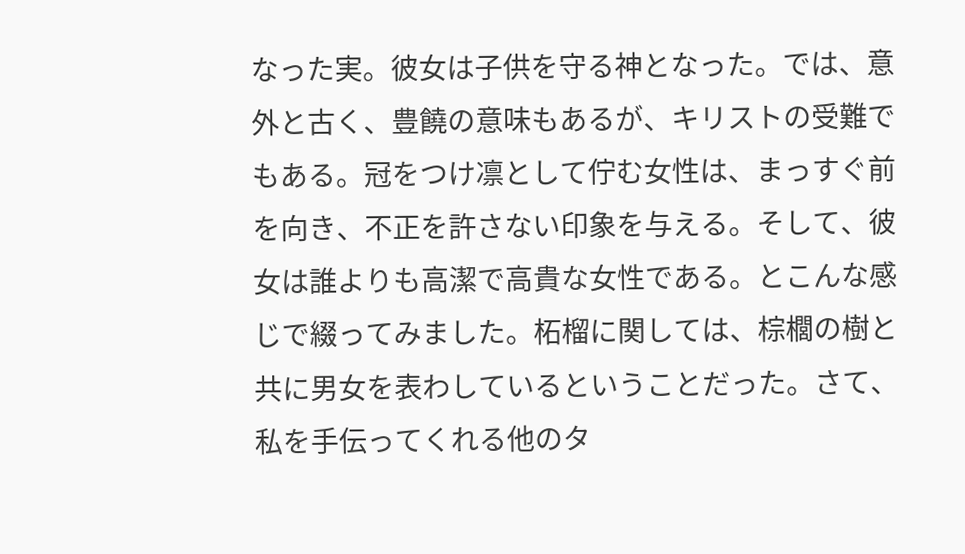なった実。彼女は子供を守る神となった。では、意外と古く、豊饒の意味もあるが、キリストの受難でもある。冠をつけ凛として佇む女性は、まっすぐ前を向き、不正を許さない印象を与える。そして、彼女は誰よりも高潔で高貴な女性である。とこんな感じで綴ってみました。柘榴に関しては、棕櫚の樹と共に男女を表わしているということだった。さて、私を手伝ってくれる他のタ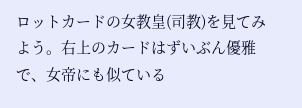ロットカードの女教皇(司教)を見てみよう。右上のカードはずいぶん優雅で、女帝にも似ている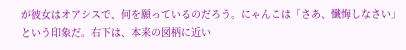が彼女はオアシスで、何を願っているのだろう。にゃんこは「さあ、懺悔しなさい」という印象だ。右下は、本来の図柄に近い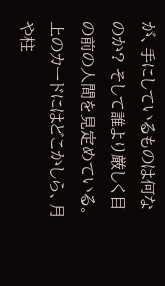が、手にしているものは何なのか? そして誰より厳しく目の前の人間を見定めている。上のカードにはどこかしら、月や柱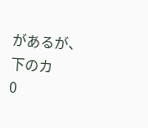があるが、下のカ
0